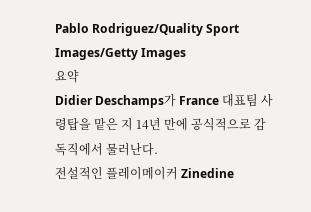Pablo Rodriguez/Quality Sport Images/Getty Images
요약
Didier Deschamps가 France 대표팀 사령탑을 맡은 지 14년 만에 공식적으로 감독직에서 물러난다.
전설적인 플레이메이커 Zinedine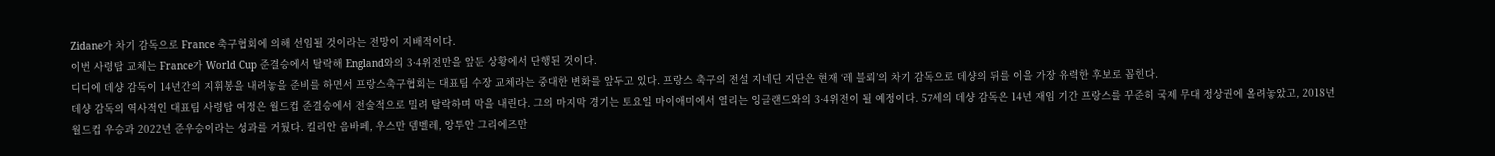Zidane가 차기 감독으로 France 축구협회에 의해 선임될 것이라는 전망이 지배적이다.
이번 사령탑 교체는 France가 World Cup 준결승에서 탈락해 England와의 3·4위전만을 앞둔 상황에서 단행된 것이다.
디디에 데샹 감독이 14년간의 지휘봉을 내려놓을 준비를 하면서 프랑스축구협회는 대표팀 수장 교체라는 중대한 변화를 앞두고 있다. 프랑스 축구의 전설 지네딘 지단은 현재 ‘레 블뢰’의 차기 감독으로 데샹의 뒤를 이을 가장 유력한 후보로 꼽힌다.
데샹 감독의 역사적인 대표팀 사령탑 여정은 월드컵 준결승에서 전술적으로 밀려 탈락하며 막을 내린다. 그의 마지막 경기는 토요일 마이애미에서 열리는 잉글랜드와의 3·4위전이 될 예정이다. 57세의 데샹 감독은 14년 재임 기간 프랑스를 꾸준히 국제 무대 정상권에 올려놓았고, 2018년 월드컵 우승과 2022년 준우승이라는 성과를 거뒀다. 킬리안 음바페, 우스만 뎀벨레, 앙투안 그리에즈만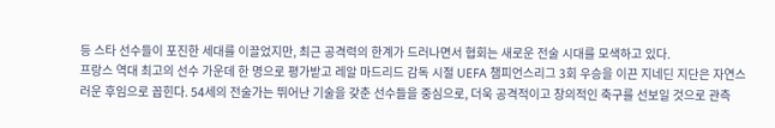등 스타 선수들이 포진한 세대를 이끌었지만, 최근 공격력의 한계가 드러나면서 협회는 새로운 전술 시대를 모색하고 있다.
프랑스 역대 최고의 선수 가운데 한 명으로 평가받고 레알 마드리드 감독 시절 UEFA 챔피언스리그 3회 우승을 이끈 지네딘 지단은 자연스러운 후임으로 꼽힌다. 54세의 전술가는 뛰어난 기술을 갖춘 선수들을 중심으로, 더욱 공격적이고 창의적인 축구를 선보일 것으로 관측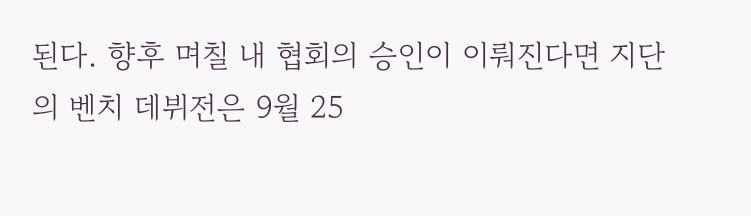된다. 향후 며칠 내 협회의 승인이 이뤄진다면 지단의 벤치 데뷔전은 9월 25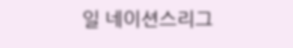일 네이션스리그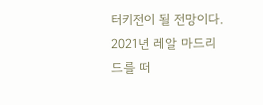터키전이 될 전망이다. 2021년 레알 마드리드를 떠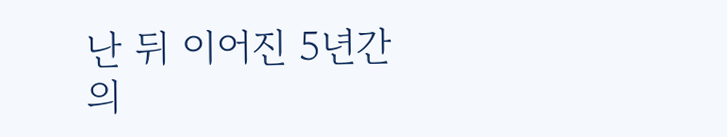난 뒤 이어진 5년간의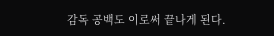감독 공백도 이로써 끝나게 된다.